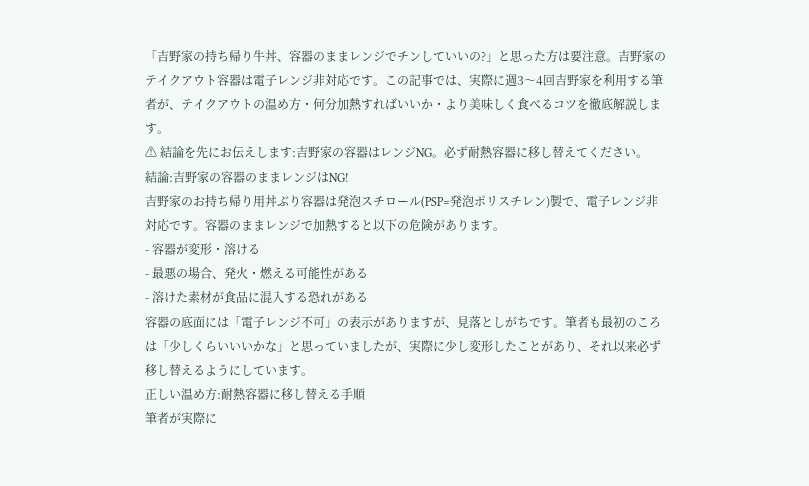「吉野家の持ち帰り牛丼、容器のままレンジでチンしていいの?」と思った方は要注意。吉野家のテイクアウト容器は電子レンジ非対応です。この記事では、実際に週3〜4回吉野家を利用する筆者が、テイクアウトの温め方・何分加熱すればいいか・より美味しく食べるコツを徹底解説します。
⚠ 結論を先にお伝えします:吉野家の容器はレンジNG。必ず耐熱容器に移し替えてください。
結論:吉野家の容器のままレンジはNG!
吉野家のお持ち帰り用丼ぶり容器は発泡スチロール(PSP=発泡ポリスチレン)製で、電子レンジ非対応です。容器のままレンジで加熱すると以下の危険があります。
- 容器が変形・溶ける
- 最悪の場合、発火・燃える可能性がある
- 溶けた素材が食品に混入する恐れがある
容器の底面には「電子レンジ不可」の表示がありますが、見落としがちです。筆者も最初のころは「少しくらいいいかな」と思っていましたが、実際に少し変形したことがあり、それ以来必ず移し替えるようにしています。
正しい温め方:耐熱容器に移し替える手順
筆者が実際に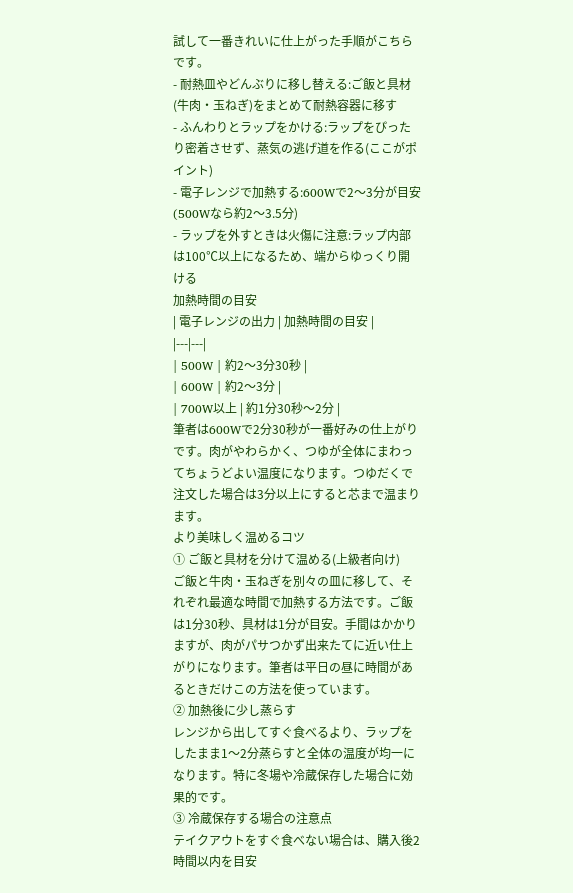試して一番きれいに仕上がった手順がこちらです。
- 耐熱皿やどんぶりに移し替える:ご飯と具材(牛肉・玉ねぎ)をまとめて耐熱容器に移す
- ふんわりとラップをかける:ラップをぴったり密着させず、蒸気の逃げ道を作る(ここがポイント)
- 電子レンジで加熱する:600Wで2〜3分が目安(500Wなら約2〜3.5分)
- ラップを外すときは火傷に注意:ラップ内部は100℃以上になるため、端からゆっくり開ける
加熱時間の目安
| 電子レンジの出力 | 加熱時間の目安 |
|---|---|
| 500W | 約2〜3分30秒 |
| 600W | 約2〜3分 |
| 700W以上 | 約1分30秒〜2分 |
筆者は600Wで2分30秒が一番好みの仕上がりです。肉がやわらかく、つゆが全体にまわってちょうどよい温度になります。つゆだくで注文した場合は3分以上にすると芯まで温まります。
より美味しく温めるコツ
① ご飯と具材を分けて温める(上級者向け)
ご飯と牛肉・玉ねぎを別々の皿に移して、それぞれ最適な時間で加熱する方法です。ご飯は1分30秒、具材は1分が目安。手間はかかりますが、肉がパサつかず出来たてに近い仕上がりになります。筆者は平日の昼に時間があるときだけこの方法を使っています。
② 加熱後に少し蒸らす
レンジから出してすぐ食べるより、ラップをしたまま1〜2分蒸らすと全体の温度が均一になります。特に冬場や冷蔵保存した場合に効果的です。
③ 冷蔵保存する場合の注意点
テイクアウトをすぐ食べない場合は、購入後2時間以内を目安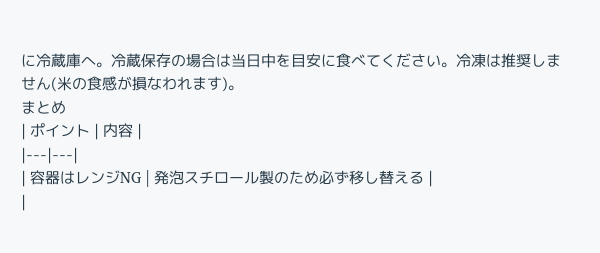に冷蔵庫へ。冷蔵保存の場合は当日中を目安に食べてください。冷凍は推奨しません(米の食感が損なわれます)。
まとめ
| ポイント | 内容 |
|---|---|
| 容器はレンジNG | 発泡スチロール製のため必ず移し替える |
|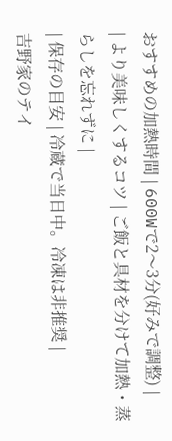おすすめの加熱時間 | 600Wで2〜3分(好みで調整) |
| より美味しくするコツ | ご飯と具材を分けて加熱・蒸らしを忘れずに |
| 保存の目安 | 冷蔵で当日中。冷凍は非推奨 |
吉野家のテイ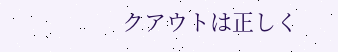クアウトは正しく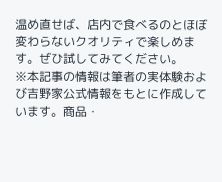温め直せば、店内で食べるのとほぼ変わらないクオリティで楽しめます。ぜひ試してみてください。
※本記事の情報は筆者の実体験および吉野家公式情報をもとに作成しています。商品・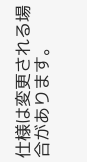仕様は変更される場合があります。